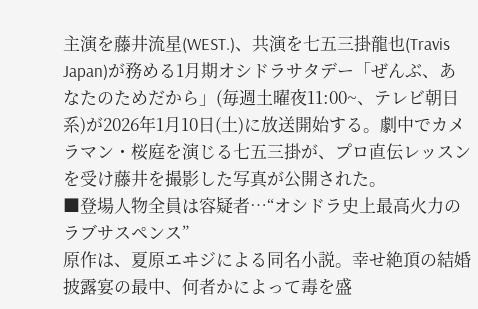主演を藤井流星(WEST.)、共演を七五三掛龍也(Travis Japan)が務める1月期オシドラサタデー「ぜんぶ、あなたのためだから」(毎週土曜夜11:00~、テレビ朝日系)が2026年1月10日(土)に放送開始する。劇中でカメラマン・桜庭を演じる七五三掛が、プロ直伝レッスンを受け藤井を撮影した写真が公開された。
■登場人物全員は容疑者…“オシドラ史上最高火力のラブサスペンス”
原作は、夏原エヰジによる同名小説。幸せ絶頂の結婚披露宴の最中、何者かによって毒を盛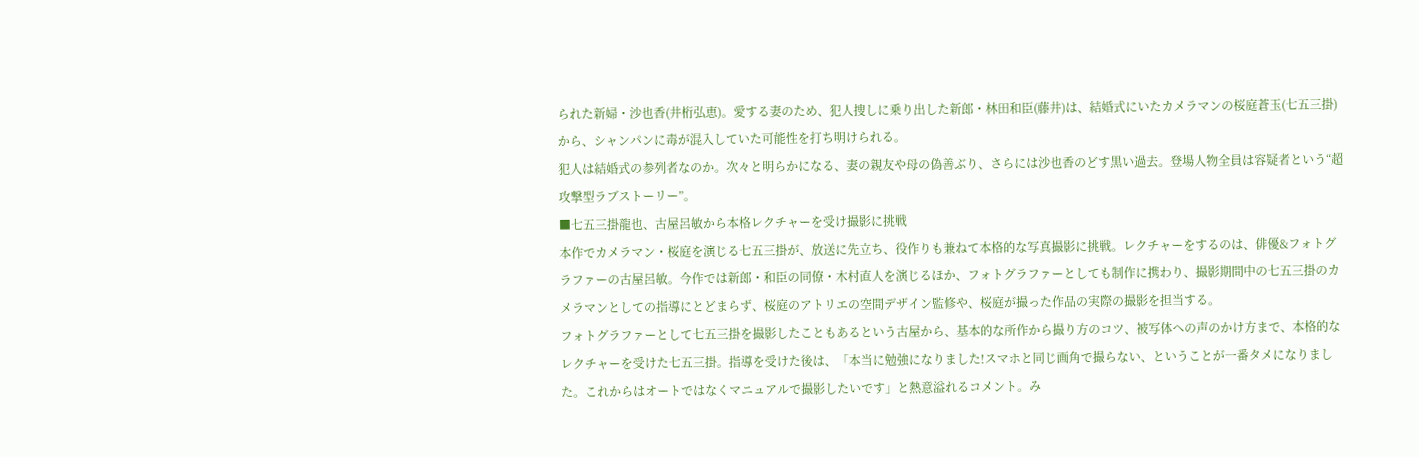られた新婦・沙也香(井桁弘恵)。愛する妻のため、犯人捜しに乗り出した新郎・林田和臣(藤井)は、結婚式にいたカメラマンの桜庭蒼玉(七五三掛)から、シャンパンに毒が混入していた可能性を打ち明けられる。
犯人は結婚式の参列者なのか。次々と明らかになる、妻の親友や母の偽善ぶり、さらには沙也香のどす黒い過去。登場人物全員は容疑者という“超攻撃型ラブストーリー”。
■七五三掛龍也、古屋呂敏から本格レクチャーを受け撮影に挑戦
本作でカメラマン・桜庭を演じる七五三掛が、放送に先立ち、役作りも兼ねて本格的な写真撮影に挑戦。レクチャーをするのは、俳優&フォトグラファーの古屋呂敏。今作では新郎・和臣の同僚・木村直人を演じるほか、フォトグラファーとしても制作に携わり、撮影期間中の七五三掛のカメラマンとしての指導にとどまらず、桜庭のアトリエの空間デザイン監修や、桜庭が撮った作品の実際の撮影を担当する。
フォトグラファーとして七五三掛を撮影したこともあるという古屋から、基本的な所作から撮り方のコツ、被写体への声のかけ方まで、本格的なレクチャーを受けた七五三掛。指導を受けた後は、「本当に勉強になりました!スマホと同じ画角で撮らない、ということが一番タメになりました。これからはオートではなくマニュアルで撮影したいです」と熱意溢れるコメント。み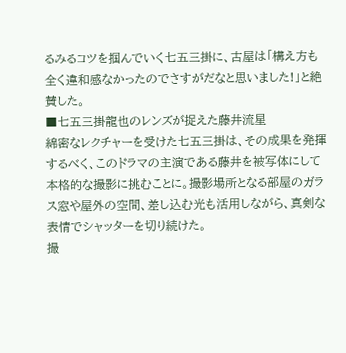るみるコツを掴んでいく七五三掛に、古屋は「構え方も全く違和感なかったのでさすがだなと思いました!」と絶賛した。
■七五三掛龍也のレンズが捉えた藤井流星
綿密なレクチャーを受けた七五三掛は、その成果を発揮するべく、このドラマの主演である藤井を被写体にして本格的な撮影に挑むことに。撮影場所となる部屋のガラス窓や屋外の空間、差し込む光も活用しながら、真剣な表情でシャッターを切り続けた。
撮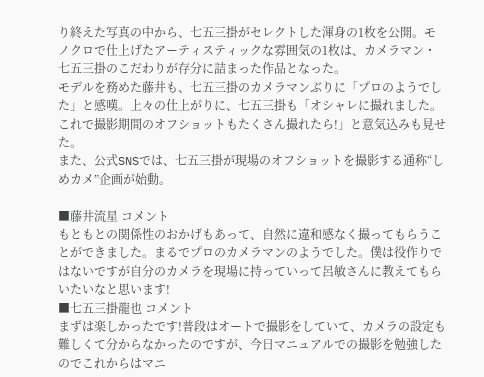り終えた写真の中から、七五三掛がセレクトした渾身の1枚を公開。モノクロで仕上げたアーティスティックな雰囲気の1枚は、カメラマン・七五三掛のこだわりが存分に詰まった作品となった。
モデルを務めた藤井も、七五三掛のカメラマンぶりに「プロのようでした」と感嘆。上々の仕上がりに、七五三掛も「オシャレに撮れました。これで撮影期間のオフショットもたくさん撮れたら!」と意気込みも見せた。
また、公式SNSでは、七五三掛が現場のオフショットを撮影する通称“しめカメ”企画が始動。

■藤井流星 コメント
もともとの関係性のおかげもあって、自然に違和感なく撮ってもらうことができました。まるでプロのカメラマンのようでした。僕は役作りではないですが自分のカメラを現場に持っていって呂敏さんに教えてもらいたいなと思います!
■七五三掛龍也 コメント
まずは楽しかったです!普段はオートで撮影をしていて、カメラの設定も難しくて分からなかったのですが、今日マニュアルでの撮影を勉強したのでこれからはマニ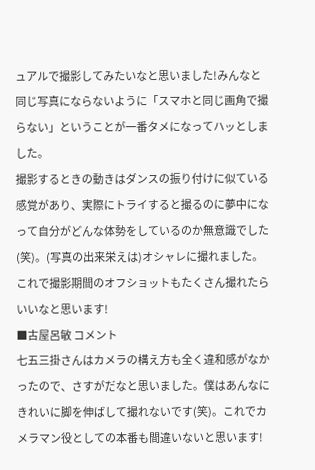ュアルで撮影してみたいなと思いました!みんなと同じ写真にならないように「スマホと同じ画角で撮らない」ということが一番タメになってハッとしました。
撮影するときの動きはダンスの振り付けに似ている感覚があり、実際にトライすると撮るのに夢中になって自分がどんな体勢をしているのか無意識でした(笑)。(写真の出来栄えは)オシャレに撮れました。これで撮影期間のオフショットもたくさん撮れたらいいなと思います!
■古屋呂敏 コメント
七五三掛さんはカメラの構え方も全く違和感がなかったので、さすがだなと思いました。僕はあんなにきれいに脚を伸ばして撮れないです(笑)。これでカメラマン役としての本番も間違いないと思います!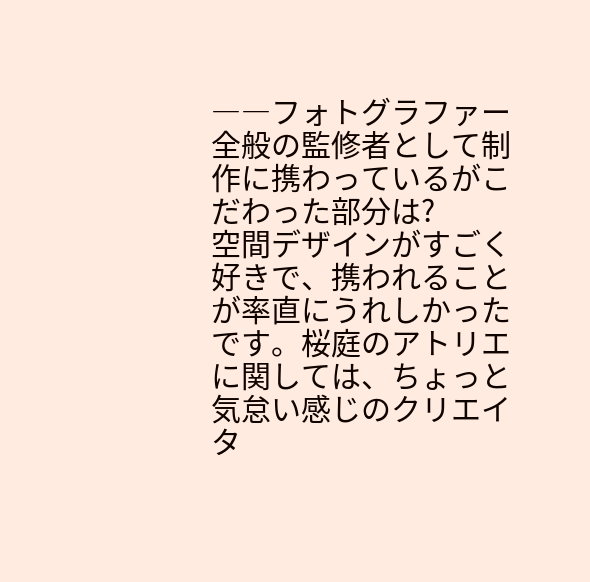――フォトグラファー全般の監修者として制作に携わっているがこだわった部分は?
空間デザインがすごく好きで、携われることが率直にうれしかったです。桜庭のアトリエに関しては、ちょっと気怠い感じのクリエイタ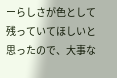ーらしさが色として残っていてほしいと思ったので、大事な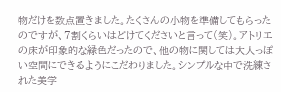物だけを数点置きました。たくさんの小物を準備してもらったのですが、7割くらいはどけてくださいと言って(笑)。アトリエの床が印象的な緑色だったので、他の物に関しては大人っぽい空間にできるようにこだわりました。シンプルな中で洗練された美学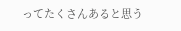ってたくさんあると思う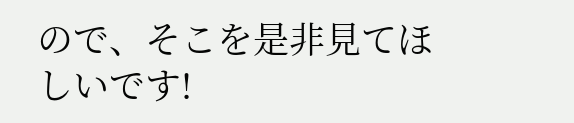ので、そこを是非見てほしいです!